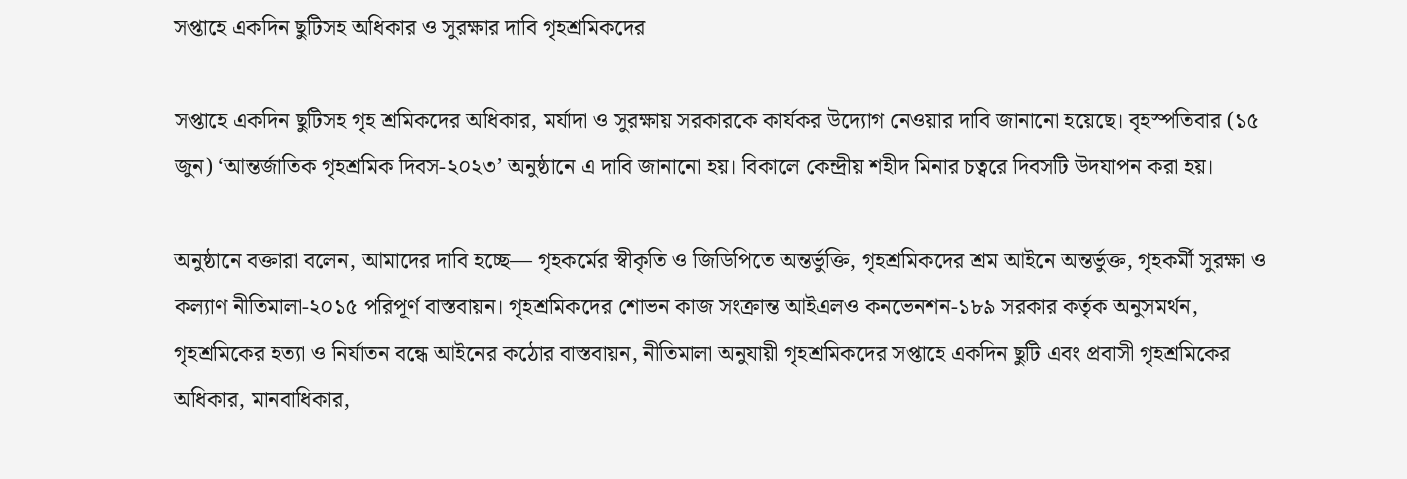সপ্তাহে একদিন ছুটিসহ অধিকার ও সুরক্ষার দাবি গৃহশ্রমিকদের

সপ্তাহে একদিন ছুটিসহ গৃহ শ্রমিকদের অধিকার, মর্যাদা ও সুরক্ষায় সরকারকে কার্যকর উদ্যোগ নেওয়ার দাবি জানানো হয়েছে। বৃহস্পতিবার (১৫ জুন) ‘আন্তর্জাতিক গৃহশ্রমিক দিবস-২০২৩’ অনুষ্ঠানে এ দাবি জানানো হয়। বিকালে কেন্দ্রীয় শহীদ মিনার চত্বরে দিবসটি উদযাপন করা হয়।

অনুষ্ঠানে বক্তারা বলেন, আমাদের দাবি হচ্ছে— গৃহকর্মের স্বীকৃতি ও জিডিপিতে অন্তর্ভুক্তি, গৃহশ্রমিকদের শ্রম আইনে অন্তর্ভুক্ত, গৃহকর্মী সুরক্ষা ও কল্যাণ নীতিমালা-২০১৫ পরিপূর্ণ বাস্তবায়ন। গৃহশ্রমিকদের শোভন কাজ সংক্রান্ত আইএলও কনভেনশন-১৮৯ সরকার কর্তৃক অনুসমর্থন, গৃহশ্রমিকের হত্যা ও নির্যাতন বন্ধে আইনের কঠোর বাস্তবায়ন, নীতিমালা অনুযায়ী গৃহশ্রমিকদের সপ্তাহে একদিন ছুটি এবং প্রবাসী গৃহশ্রমিকের অধিকার, মানবাধিকার,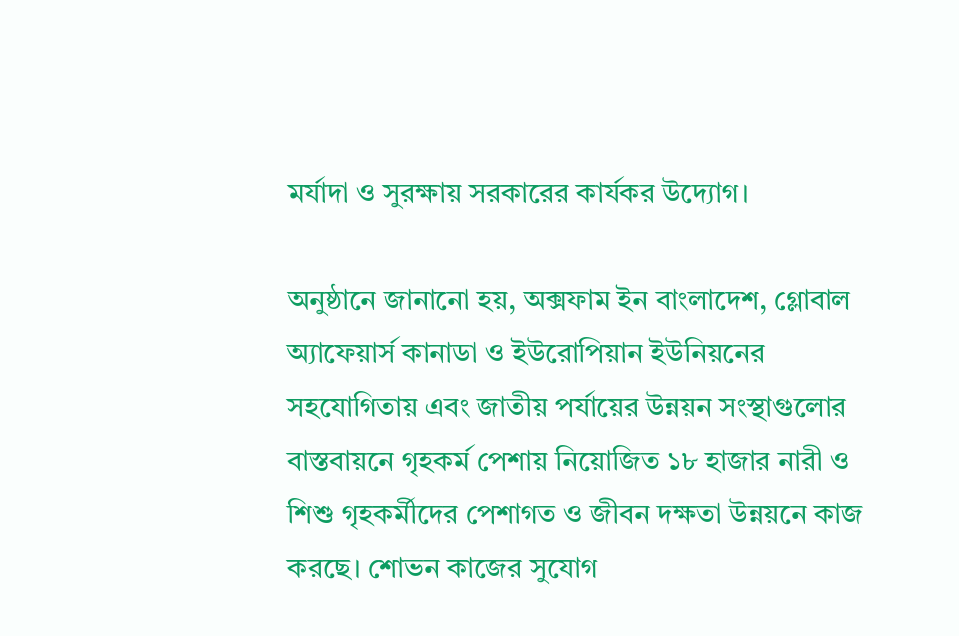মর্যাদা ও সুরক্ষায় সরকারের কার্যকর উদ্যোগ।

অনুষ্ঠানে জানানো হয়, অক্সফাম ইন বাংলাদেশ, গ্লোবাল অ্যাফেয়ার্স কানাডা ও ইউরোপিয়ান ইউনিয়নের সহযোগিতায় এবং জাতীয় পর্যায়ের উন্নয়ন সংস্থাগুলোর বাস্তবায়নে গৃহকর্ম পেশায় নিয়োজিত ১৮ হাজার নারী ও শিশু গৃহকর্মীদের পেশাগত ও জীবন দক্ষতা উন্নয়নে কাজ করছে। শোভন কাজের সুযোগ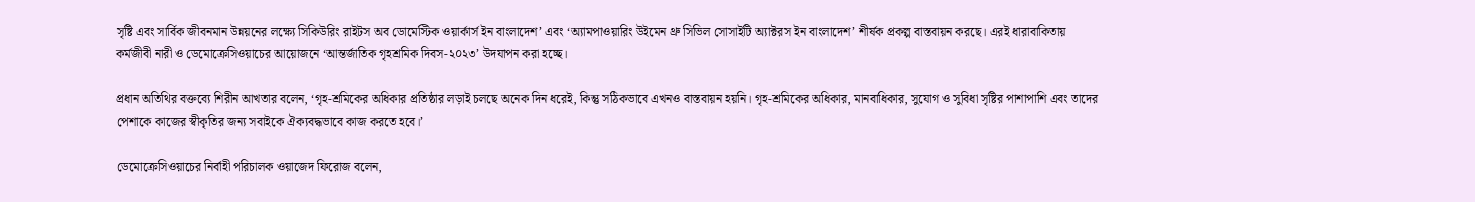সৃষ্টি এবং সার্বিক জীবনমান উন্নয়নের লক্ষ্যে সিকিউরিং রাইটস অব ডোমেস্টিক ওয়ার্কার্স ইন বাংলাদেশ’ এবং ‘অ্যামপাওয়ারিং উইমেন থ্রু সিভিল সোসাইটি অ্যাক্টরস ইন বাংলাদেশ’ শীর্ষক প্রকল্প বাস্তবায়ন করছে। এরই ধারাবাকিতায় কর্মজীবী নারী ও ডেমোক্রেসিওয়াচের আয়োজনে ‘আন্তর্জাতিক গৃহশ্রমিক দিবস-২০২৩’ উদযাপন করা হচ্ছে।

প্রধান অতিথির বক্তব্যে শিরীন আখতার বলেন, ‘গৃহ-শ্রমিকের অধিকার প্রতিষ্ঠার লড়াই চলছে অনেক দিন ধরেই, কিন্তু সঠিকভাবে এখনও বাস্তবায়ন হয়নি। গৃহ-শ্রমিকের অধিকার, মানবাধিকার, সুযোগ ও সুবিধা সৃষ্টির পাশাপাশি এবং তাদের পেশাকে কাজের স্বীকৃতির জন্য সবাইকে ঐক্যবদ্ধভাবে কাজ করতে হবে।’

ডেমোক্রেসিওয়াচের নির্বাহী পরিচালক ওয়াজেদ ফিরোজ বলেন,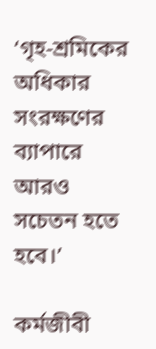‘গৃহ-শ্রমিকের অধিকার সংরক্ষণের ব্যাপারে আরও সচেতন হতে হবে।’

কর্মজীবী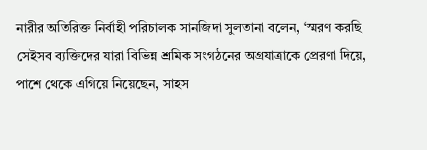নারীর অতিরিক্ত নির্বাহী পরিচালক সানজিদা সুলতানা বলেন, ‘স্মরণ করছি সেইসব ব্যক্তিদের যারা বিভিন্ন শ্রমিক সংগঠনের অগ্রযাত্রাকে প্রেরণা দিয়ে, পাশে থেকে এগিয়ে নিয়েছেন, সাহস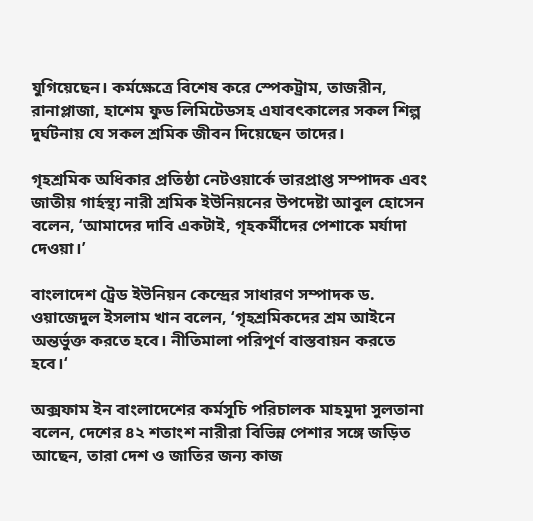যুগিয়েছেন। কর্মক্ষেত্রে বিশেষ করে স্পেকট্রাম, তাজরীন, রানাপ্লাজা, হাশেম ফুড লিমিটেডসহ এযাবৎকালের সকল শিল্প দুর্ঘটনায় যে সকল শ্রমিক জীবন দিয়েছেন তাদের।

গৃহশ্রমিক অধিকার প্রতিষ্ঠা নেটওয়ার্কে ভারপ্রাপ্ত সম্পাদক এবং জাতীয় গার্হস্থ্য নারী শ্রমিক ইউনিয়নের উপদেষ্টা আবুল হোসেন বলেন, ‘আমাদের দাবি একটাই, গৃহকর্মীদের পেশাকে মর্যাদা দেওয়া।’

বাংলাদেশ ট্রেড ইউনিয়ন কেন্দ্রের সাধারণ সম্পাদক ড. ওয়াজেদুল ইসলাম খান বলেন, ‘গৃহশ্রমিকদের শ্রম আইনে অন্তর্ভুক্ত করতে হবে। নীতিমালা পরিপূর্ণ বাস্তবায়ন করতে হবে।‘

অক্সফাম ইন বাংলাদেশের কর্মসূচি পরিচালক মাহমুদা সুলতানা বলেন, দেশের ৪২ শতাংশ নারীরা বিভিন্ন পেশার সঙ্গে জড়িত আছেন, তারা দেশ ও জাতির জন্য কাজ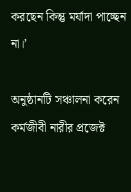করছেন কিন্তু মর্যাদা পাচ্ছেন না।’

অনুষ্ঠানটি সঞ্চালনা করেন কর্মজীবী নারীর প্রজেক্ট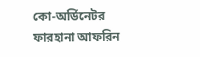কো-অর্ডিনেটর ফারহানা আফরিন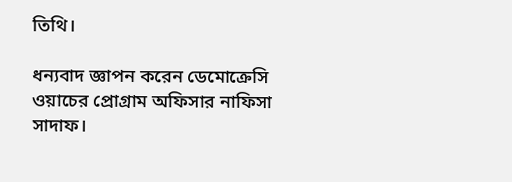তিথি।

ধন্যবাদ জ্ঞাপন করেন ডেমোক্রেসি ওয়াচের প্রোগ্রাম অফিসার নাফিসা সাদাফ।